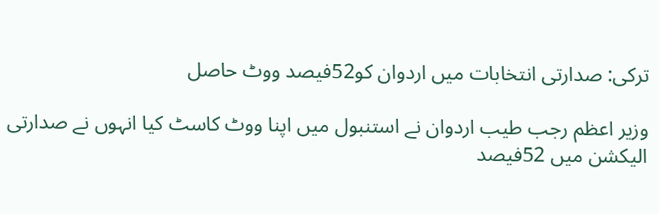ترکی: صدارتی انتخابات میں اردوان کو52فیصد ووٹ حاصل

وزیر اعظم رجب طیب اردوان نے استنبول میں اپنا ووٹ کاسٹ کیا انہوں نے صدارتی الیکشن میں 52فیصد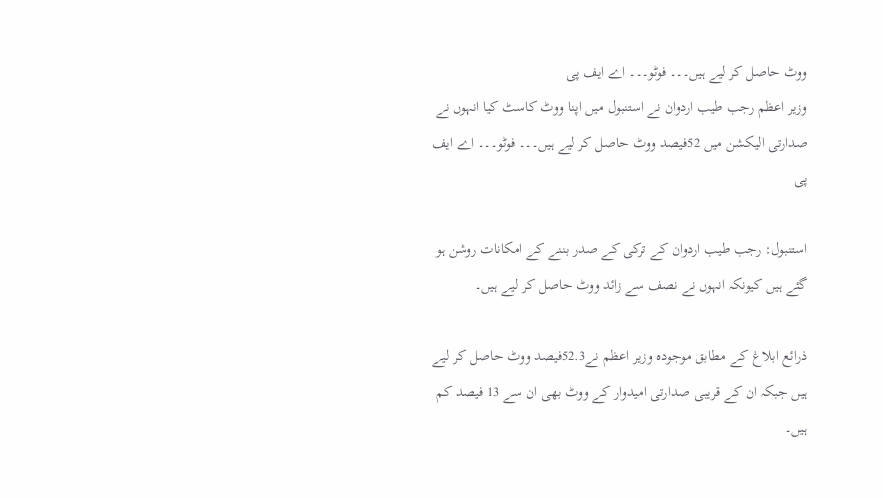ووٹ حاصل کر لیے ہیں۔۔۔ فوٹو۔۔۔ اے ایف پی
وزیر اعظم رجب طیب اردوان نے استنبول میں اپنا ووٹ کاسٹ کیا انہوں نے صدارتی الیکشن میں 52فیصد ووٹ حاصل کر لیے ہیں۔۔۔ فوٹو۔۔۔ اے ایف پی

استنبول: رجب طیب اردوان کے ترکی کے صدر بننے کے امکانات روشن ہو گئے ہیں کیونکہ انہوں نے نصف سے زائد ووٹ حاصل کر لیے ہیں۔

ذرائع ابلاغ کے مطابق موجودہ وزیر اعظم نے52.3فیصد ووٹ حاصل کر لیے ہیں جبکہ ان کے قریبی صدارتی امیدوار کے ووٹ بھی ان سے 13 فیصد کم ہیں۔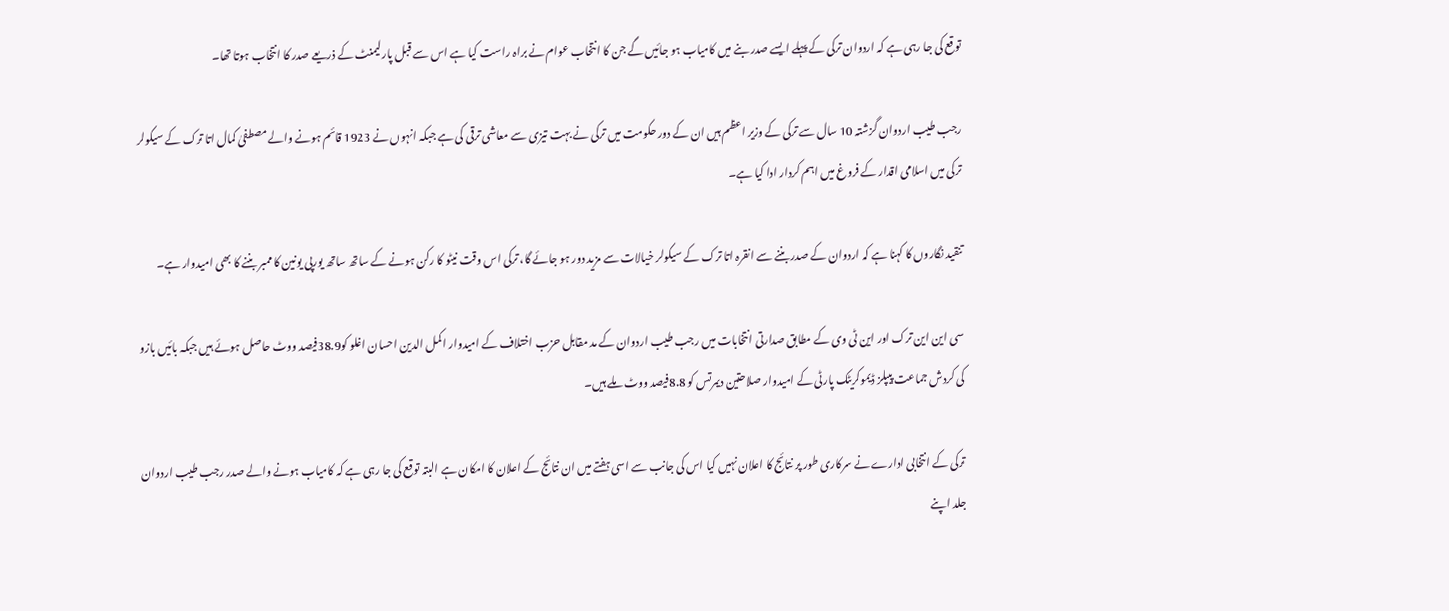توقع کی جا رہی ہے کہ اردوان ترکی کے پہلے ایسے صدر بنے میں کامیاب ہو جائیں گے جن کا انتخاب عوام نے براہ راست کیا ہے اس سے قبل پارلیمنٹ کے ذریعے صدر کا انتخاب ہوتا تھا۔

رجب طیب اردوان گزشتہ 10 سال سے ترکی کے وزیر اعظم ہیں ان کے دور حکومت میں ترکی نے بہت تیزی سے معاشی ترقی کی ہے جبکہ انہوں نے 1923 قائم ہونے والے مصطفیٰ کمال اتا ترک کے سیکولر ترکی میں اسلامی اقدار کے فروغ میں اہم کردار ادا کیا ہے۔

تنقید نگاروں کا کہنا ہے کہ اردوان کے صدر بننے سے انقرہ اتا ترک کے سیکولر خیالات سے مزید دور ہو جائے گا، ترکی اس وقت نیٹو کا رکن ہونے کے ساتھ ساتھ یورپی یونین کا ممبر بننے کا بھی امیدوار ہے۔

سی این این ترک اور این ٹی وی کے مطابق صدارتی انتخابات میں رجب طیب اردوان کے مد مقابل حزب اختلاف کے امیدوار اکمل الدین احسان اغلو کو38.9فیصد ووٹ حاصل ہوئے ہیں جبکہ بائیں بازو کی کردش جماعت پیپلز ڈیموکریٹک پارٹی کے امیدوار صلاحتین دیمرتس کو 8.8فیصد ووٹ ملے ہیں۔

ترکی کے انتخابی ادارے نے سرکاری طور پر نتائج کا اعلان نہیں کیا اس کی جانب سے اسی ہفتے میں ان نتائج کے اعلان کا امکان ہے البتہ توقع کی جا رہی ہے کہ کامیاب ہونے والے صدر رجب طیب اردوان جلد اپنے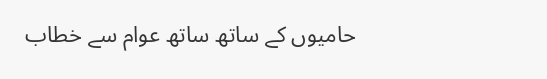حامیوں کے ساتھ ساتھ عوام سے خطاب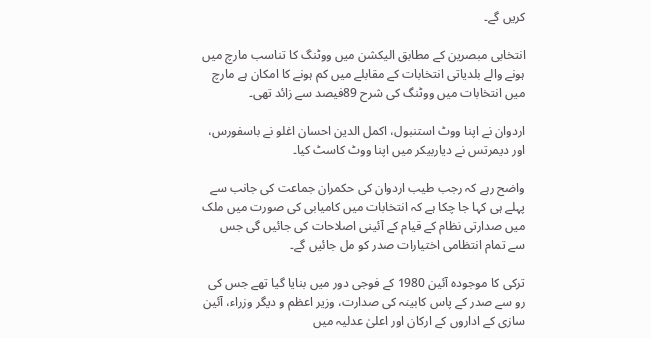کریں گے۔

انتخابی مبصرین کے مطابق الیکشن میں ووٹنگ کا تناسب مارچ میں ہونے والے بلدیاتی انتخابات کے مقابلے میں کم ہونے کا امکان ہے مارچ میں انتخابات میں ووٹنگ کی شرح 89فیصد سے زائد تھی۔

اردوان نے اپنا ووٹ استنبول، اکمل الدین احسان اغلو نے باسفورس، اور دیمرتس نے دیاربیکر میں اپنا ووٹ کاسٹ کیا۔

واضح رہے کہ رجب طیب اردوان کی حکمران جماعت کی جانب سے پہلے ہی کہا جا چکا ہے کہ انتخابات میں کامیابی کی صورت میں ملک میں صدارتی نظام کے قیام کے آئینی اصلاحات کی جائیں گی جس سے تمام انتظامی اختیارات صدر کو مل جائیں گے۔

ترکی کا موجودہ آئین 1980 کے فوجی دور میں بنایا گیا تھے جس کی رو سے صدر کے پاس کابینہ کی صدارت، وزیر اعظم و دیگر وزراء، آئین سازی کے اداروں کے ارکان اور اعلیٰ عدلیہ میں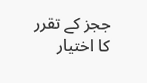ججز کے تقرر کا اختیار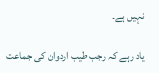نہیں ہے۔

یاد رہے کہ رجب طیب اردوان کی جماعت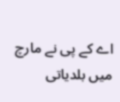اے کے پی نے مارچ میں بلدیاتی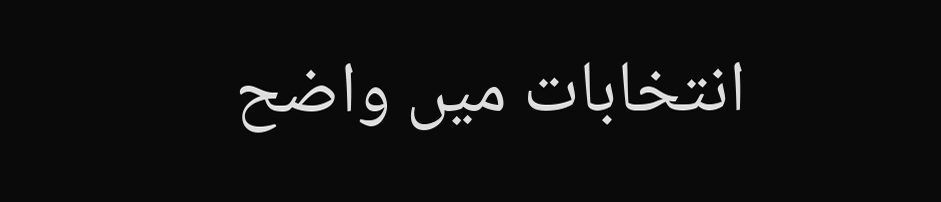انتخابات میں واضح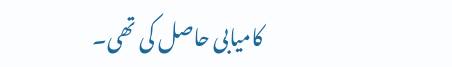کامیابی حاصل کی تھی۔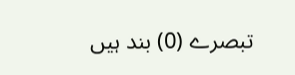تبصرے (0) بند ہیں